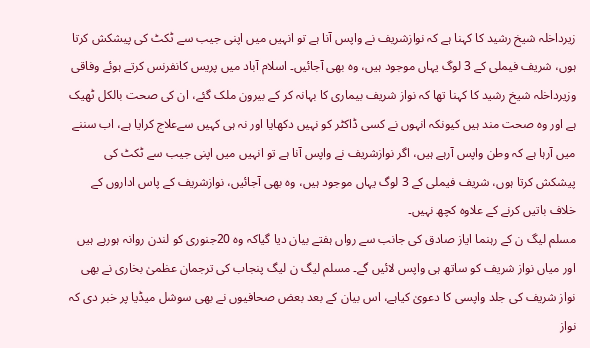زیرداخلہ شیخ رشید کا کہنا ہے کہ نوازشریف نے واپس آنا ہے تو انہیں میں اپنی جیب سے ٹکٹ کی پیشکش کرتا ہوں، شریف فیملی کے 3 لوگ یہاں موجود ہیں، وہ بھی آجائیں۔ اسلام آباد میں پریس کانفرنس کرتے ہوئے وفاقی وزیرداخلہ شیخ رشید کا کہنا تھا کہ نواز شریف بیماری کا بہانہ کر کے بیرون ملک گئے، ان کی صحت بالکل ٹھیک ہے اور وہ صحت مند ہیں کیونکہ انہوں نے کسی ڈاکٹر کو نہیں دکھایا اور نہ ہی کہیں سےعلاج کرایا ہے، اب سننے میں آرہا ہے کہ وطن واپس آرہے ہیں، اگر نوازشریف نے واپس آنا ہے تو انہیں میں اپنی جیب سے ٹکٹ کی پیشکش کرتا ہوں، شریف فیملی کے 3 لوگ یہاں موجود ہیں، وہ بھی آجائیں، نوازشریف کے پاس اداروں کے خلاف باتیں کرنے کے علاوہ کچھ نہیں۔
مسلم لیگ ن کے رہنما ایاز صادق کی جانب سے رواں ہفتے بیان دیا گیاکہ وہ 20جنوری کو لندن روانہ ہورہے ہیں اور میاں نواز شریف کو ساتھ ہی واپس لائیں گے۔ مسلم لیگ ن لیگ پنجاب کی ترجمان عظمیٰ بخاری نے بھی نواز شریف کی جلد واپسی کا دعویٰ کیاہے، اس بیان کے بعد بعض صحافیوں نے بھی سوشل میڈیا پر خبر دی کہ نواز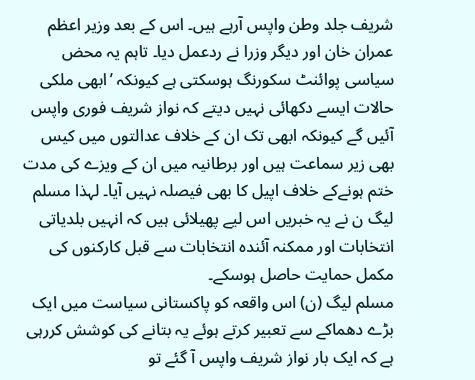شریف جلد وطن واپس آرہے ہیں۔ اس کے بعد وزیر اعظم عمران خان اور دیگر وزرا نے ردعمل دیا۔ تاہم یہ محض سیاسی پوائنٹ سکورنگ ہوسکتی ہے کیونکہ ’ابھی ملکی حالات ایسے دکھائی نہیں دیتے کہ نواز شریف فوری واپس آئیں گے کیونکہ ابھی تک ان کے خلاف عدالتوں میں کیس بھی زیر سماعت ہیں اور برطانیہ میں ان کے ویزے کی مدت ختم ہونےکے خلاف اپیل کا بھی فیصلہ نہیں آیا۔ لہذا مسلم لیگ ن نے یہ خبریں اس لیے پھیلائی ہیں کہ انہیں بلدیاتی انتخابات اور ممکنہ آئندہ انتخابات سے قبل کارکنوں کی مکمل حمایت حاصل ہوسکے۔
مسلم لیگ (ن) اس واقعہ کو پاکستانی سیاست میں ایک بڑے دھماکے سے تعبیر کرتے ہوئے یہ بتانے کی کوشش کررہی ہے کہ ایک بار نواز شریف واپس آ گئے تو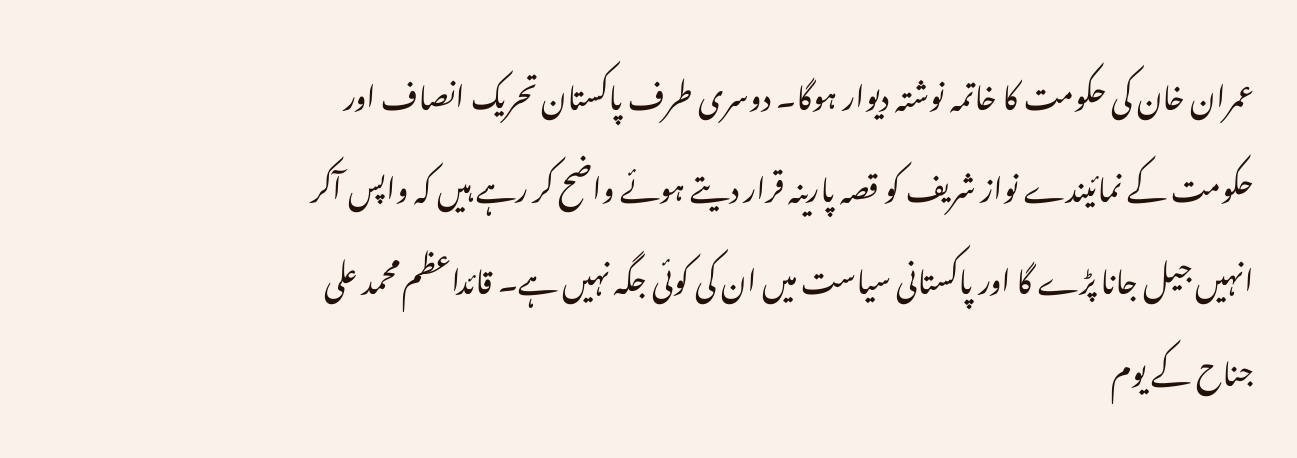عمران خان کی حکومت کا خاتمہ نوشتہ دیوار ہوگا۔ دوسری طرف پاکستان تحریک انصاف اور حکومت کے نمائیندے نواز شریف کو قصہ پارینہ قرار دیتے ہوئے واضح کر رہے ہیں کہ واپس آکر انہیں جیل جانا پڑے گا اور پاکستانی سیاست میں ان کی کوئی جگہ نہیں ہے۔ قائداعظم محمد علی جناح کے یوم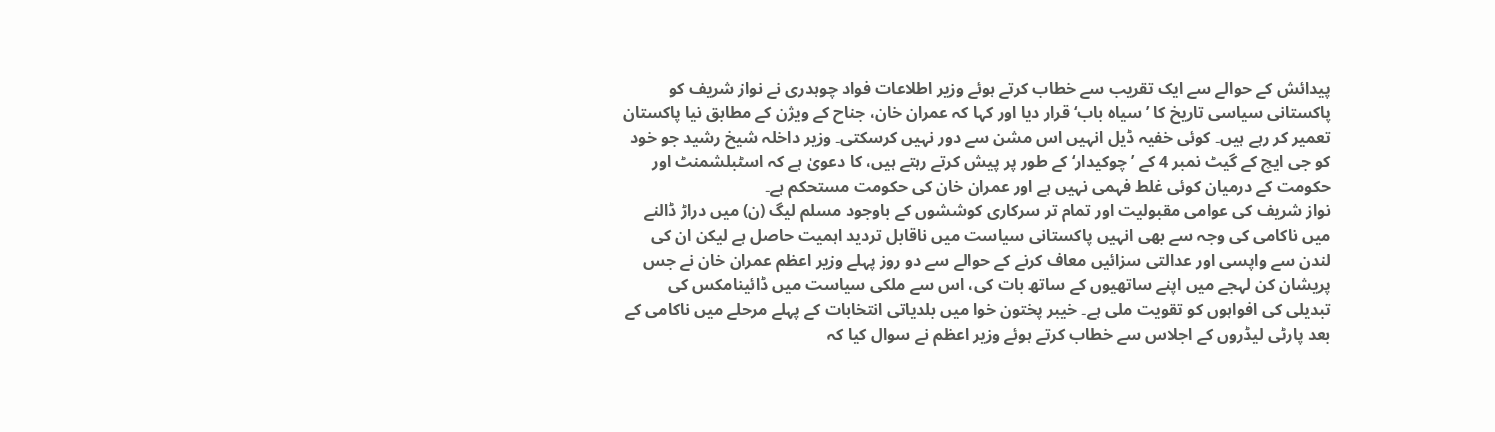پیدائش کے حوالے سے ایک تقریب سے خطاب کرتے ہوئے وزیر اطلاعات فواد چوہدری نے نواز شریف کو پاکستانی سیاسی تاریخ کا ’سیاہ باب‘ قرار دیا اور کہا کہ عمران خان، جناح کے ویژن کے مطابق نیا پاکستان تعمیر کر رہے ہیں۔ کوئی خفیہ ڈیل انہیں اس مشن سے دور نہیں کرسکتی۔ وزیر داخلہ شیخ رشید جو خود کو جی ایچ کے گیٹ نمبر 4 کے ’ چوکیدار‘ کے طور پر پیش کرتے رہتے ہیں، کا دعویٰ ہے کہ اسٹبلشمنٹ اور حکومت کے درمیان کوئی غلط فہمی نہیں ہے اور عمران خان کی حکومت مستحکم ہے۔
نواز شریف کی عوامی مقبولیت اور تمام تر سرکاری کوششوں کے باوجود مسلم لیگ (ن) میں دراڑ ڈالنے میں ناکامی کی وجہ سے بھی انہیں پاکستانی سیاست میں ناقابل تردید اہمیت حاصل ہے لیکن ان کی لندن سے واپسی اور عدالتی سزائیں معاف کرنے کے حوالے سے دو روز پہلے وزیر اعظم عمران خان نے جس پریشان کن لہجے میں اپنے ساتھیوں کے ساتھ بات کی، اس سے ملکی سیاست میں ڈائینامکس کی تبدیلی کی افواہوں کو تقویت ملی ہے۔ خیبر پختون خوا میں بلدیاتی انتخابات کے پہلے مرحلے میں ناکامی کے بعد پارٹی لیڈروں کے اجلاس سے خطاب کرتے ہوئے وزیر اعظم نے سوال کیا کہ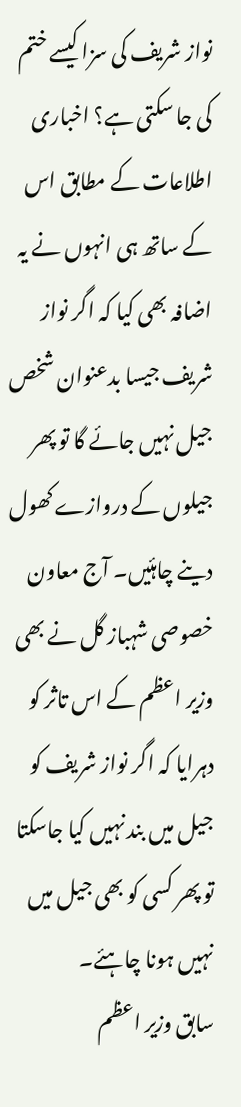نواز شریف کی سزا کیسے ختم کی جا سکتی ہے؟ اخباری اطلاعات کے مطابق اس کے ساتھ ہی انہوں نے یہ اضافہ بھی کیا کہ اگر نواز شریف جیسا بدعنوان شخص جیل نہیں جائے گا تو پھر جیلوں کے دروازے کھول دینے چاہئیں۔ آج معاون خصوصی شہباز گل نے بھی وزیر اعظم کے اس تاثر کو دہرایا کہ اگر نواز شریف کو جیل میں بند نہیں کیا جاسکتا تو پھر کسی کو بھی جیل میں نہیں ہونا چاہئے۔
سابق وزیر اعظم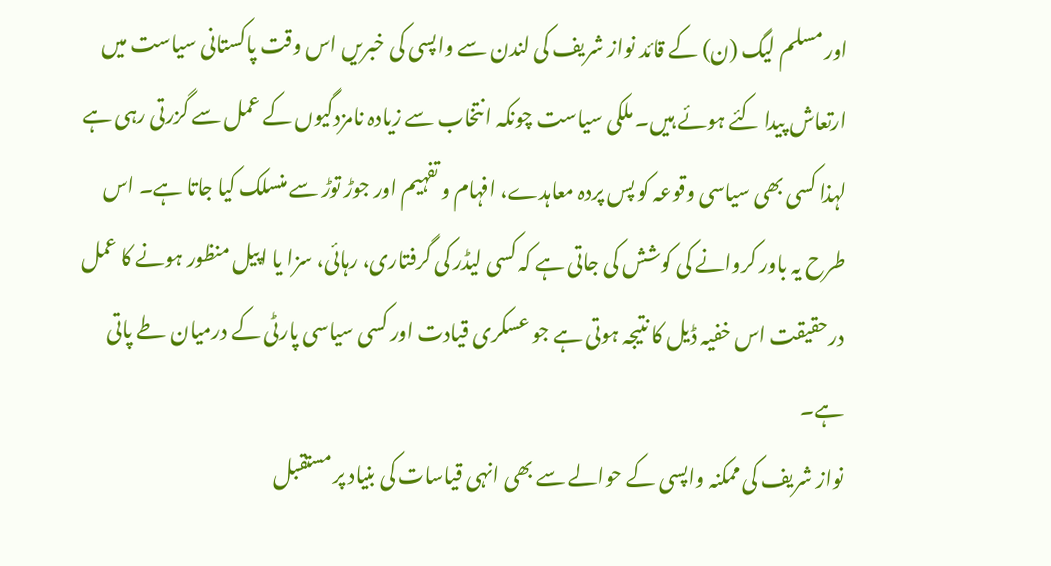اور مسلم لیگ (ن) کے قائد نواز شریف کی لندن سے واپسی کی خبریں اس وقت پاکستانی سیاست میں ارتعاش پیدا کئے ہوئے ہیں۔ ملکی سیاست چونکہ انتخاب سے زیادہ نامزدگیوں کے عمل سے گزرتی رہی ہے لہذا کسی بھی سیاسی وقوعہ کو پس پردہ معاہدے، افہام و تفہیم اور جوڑ توڑ سے منسلک کیا جاتا ہے۔ اس طرح یہ باور کروانے کی کوشش کی جاتی ہے کہ کسی لیڈر کی گرفتاری، رہائی، سزا یا اپیل منظور ہونے کا عمل درحقیقت اس خفیہ ڈیل کا نتیجہ ہوتی ہے جو عسکری قیادت اور کسی سیاسی پارٹی کے درمیان طے پاتی ہے۔
نواز شریف کی ممکنہ واپسی کے حوالے سے بھی انہی قیاسات کی بنیاد پر مستقبل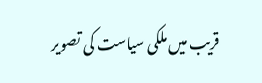قریب میں ملکی سیاست کی تصویر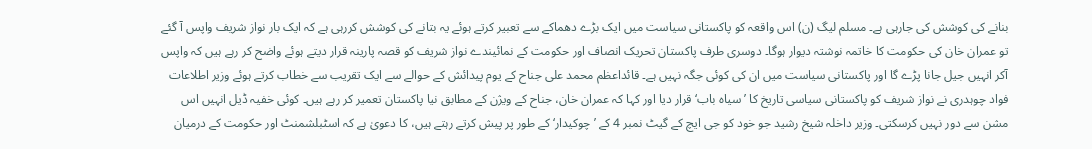بنانے کی کوشش کی جارہی ہے۔ مسلم لیگ (ن) اس واقعہ کو پاکستانی سیاست میں ایک بڑے دھماکے سے تعبیر کرتے ہوئے یہ بتانے کی کوشش کررہی ہے کہ ایک بار نواز شریف واپس آ گئے تو عمران خان کی حکومت کا خاتمہ نوشتہ دیوار ہوگا۔ دوسری طرف پاکستان تحریک انصاف اور حکومت کے نمائیندے نواز شریف کو قصہ پارینہ قرار دیتے ہوئے واضح کر رہے ہیں کہ واپس آکر انہیں جیل جانا پڑے گا اور پاکستانی سیاست میں ان کی کوئی جگہ نہیں ہے۔ قائداعظم محمد علی جناح کے یوم پیدائش کے حوالے سے ایک تقریب سے خطاب کرتے ہوئے وزیر اطلاعات فواد چوہدری نے نواز شریف کو پاکستانی سیاسی تاریخ کا ’سیاہ باب‘ قرار دیا اور کہا کہ عمران خان، جناح کے ویژن کے مطابق نیا پاکستان تعمیر کر رہے ہیں۔ کوئی خفیہ ڈیل انہیں اس مشن سے دور نہیں کرسکتی۔ وزیر داخلہ شیخ رشید جو خود کو جی ایچ کے گیٹ نمبر 4 کے ’ چوکیدار‘ کے طور پر پیش کرتے رہتے ہیں، کا دعویٰ ہے کہ اسٹبلشمنٹ اور حکومت کے درمیان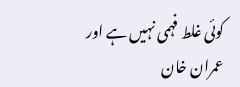کوئی غلط فہمی نہیں ہے اور عمران خان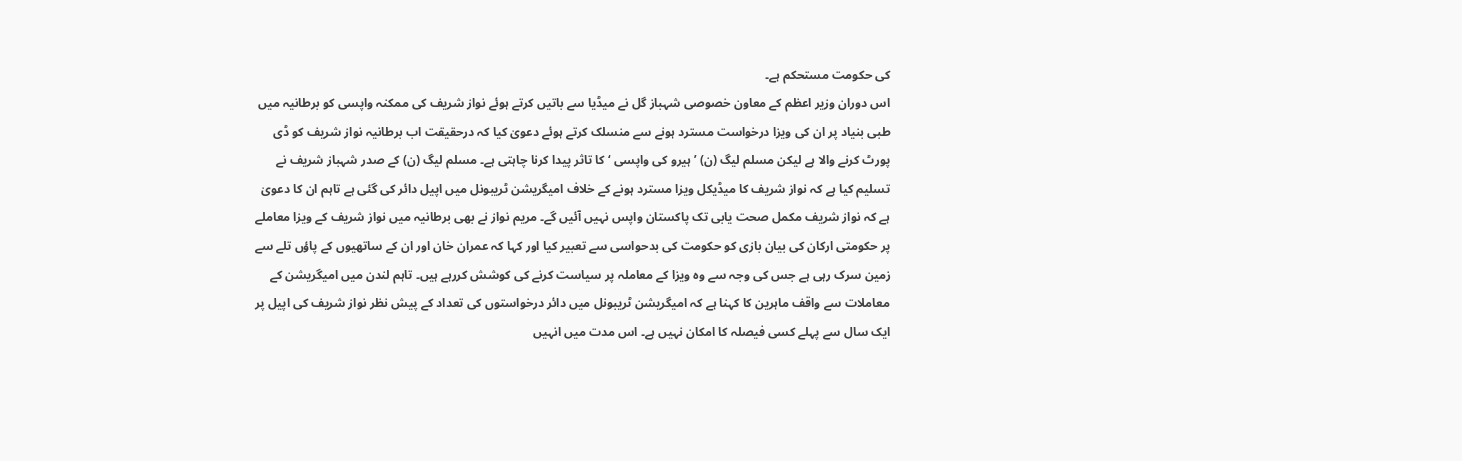کی حکومت مستحکم ہے۔
اس دوران وزیر اعظم کے معاون خصوصی شہباز گل نے میڈیا سے باتیں کرتے ہوئے نواز شریف کی ممکنہ واپسی کو برطانیہ میں طبی بنیاد پر ان کی ویزا درخواست مسترد ہونے سے منسلک کرتے ہوئے دعویٰ کیا کہ درحقیقت اب برطانیہ نواز شریف کو ڈی پورٹ کرنے والا ہے لیکن مسلم لیگ (ن) ’ ہیرو کی واپسی ‘ کا تاثر پیدا کرنا چاہتی ہے۔ مسلم لیگ (ن) کے صدر شہباز شریف نے تسلیم کیا ہے کہ نواز شریف کا میڈیکل ویزا مسترد ہونے کے خلاف امیگریشن ٹریبونل میں اپیل دائر کی گئی ہے تاہم ان کا دعویٰ ہے کہ نواز شریف مکمل صحت یابی تک پاکستان واپس نہیں آئیں گے۔ مریم نواز نے بھی برطانیہ میں نواز شریف کے ویزا معاملے پر حکومتی ارکان کی بیان بازی کو حکومت کی بدحواسی سے تعبیر کیا اور کہا کہ عمران خان اور ان کے ساتھیوں کے پاؤں تلے سے زمین سرک رہی ہے جس کی وجہ سے وہ ویزا کے معاملہ پر سیاست کرنے کی کوشش کررہے ہیں۔ تاہم لندن میں امیگریشن کے معاملات سے واقف ماہرین کا کہنا ہے کہ امیگریشن ٹریبونل میں دائر درخواستوں کی تعداد کے پیش نظر نواز شریف کی اپیل پر ایک سال سے پہلے کسی فیصلہ کا امکان نہیں ہے۔ اس مدت میں انہیں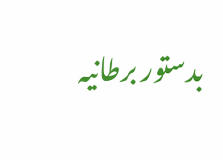بدستور برطانیہ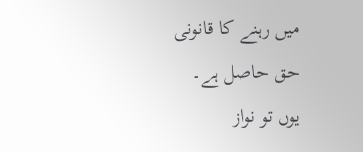میں رہنے کا قانونی حق حاصل ہے۔
یوں تو نواز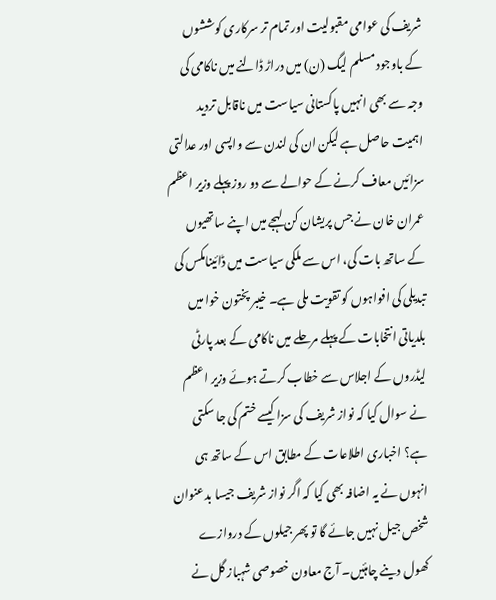شریف کی عوامی مقبولیت اور تمام تر سرکاری کوششوں کے باوجود مسلم لیگ (ن) میں دراڑ ڈالنے میں ناکامی کی وجہ سے بھی انہیں پاکستانی سیاست میں ناقابل تردید اہمیت حاصل ہے لیکن ان کی لندن سے واپسی اور عدالتی سزائیں معاف کرنے کے حوالے سے دو روز پہلے وزیر اعظم عمران خان نے جس پریشان کن لہجے میں اپنے ساتھیوں کے ساتھ بات کی، اس سے ملکی سیاست میں ڈائینامکس کی تبدیلی کی افواہوں کو تقویت ملی ہے۔ خیبر پختون خوا میں بلدیاتی انتخابات کے پہلے مرحلے میں ناکامی کے بعد پارٹی لیڈروں کے اجلاس سے خطاب کرتے ہوئے وزیر اعظم نے سوال کیا کہ نواز شریف کی سزا کیسے ختم کی جا سکتی ہے؟ اخباری اطلاعات کے مطابق اس کے ساتھ ہی انہوں نے یہ اضافہ بھی کیا کہ اگر نواز شریف جیسا بدعنوان شخص جیل نہیں جائے گا تو پھر جیلوں کے دروازے کھول دینے چاہئیں۔ آج معاون خصوصی شہباز گل نے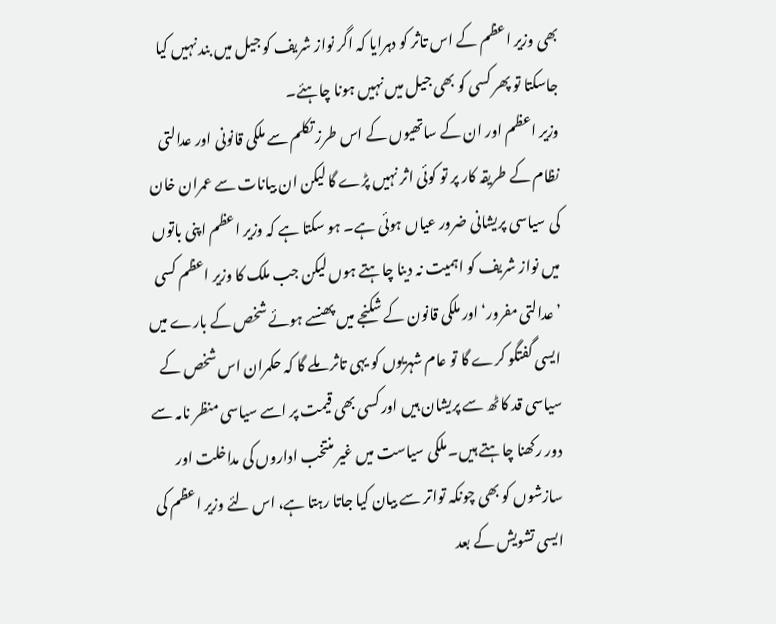بھی وزیر اعظم کے اس تاثر کو دہرایا کہ اگر نواز شریف کو جیل میں بند نہیں کیا جاسکتا تو پھر کسی کو بھی جیل میں نہیں ہونا چاہئے۔
وزیر اعظم اور ان کے ساتھیوں کے اس طرز تکلم سے ملکی قانونی اور عدالتی نظام کے طریقہ کار پر تو کوئی اثر نہیں پڑے گا لیکن ان بیانات سے عمران خان کی سیاسی پریشانی ضرور عیاں ہوئی ہے۔ ہو سکتا ہے کہ وزیر اعظم اپنی باتوں میں نواز شریف کو اہمیت نہ دینا چاہتے ہوں لیکن جب ملک کا وزیر اعظم کسی ’عدالتی مفرور‘ اور ملکی قانون کے شکنجے میں پھنسے ہوئے شخص کے بارے میں ایسی گفتگو کرے گا تو عام شہریوں کو یہی تاثر ملے گا کہ حکمران اس شخص کے سیاسی قد کاٹھ سے پریشان ہیں اور کسی بھی قیمت پر اسے سیاسی منظر نامہ سے دور رکھنا چاہتے ہیں۔ ملکی سیاست میں غیر منتخب اداروں کی مداخلت اور سازشوں کو بھی چونکہ تواتر سے بیان کیا جاتا رہتا ہے، اس لئے وزیر اعظم کی ایسی تشویش کے بعد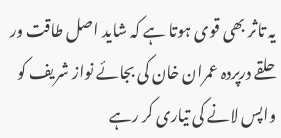یہ تاثر بھی قوی ہوتا ہے کہ شاید اصل طاقت ور حلقے درپردہ عمران خان کی بجائے نواز شریف کو واپس لانے کی تیاری کر رہے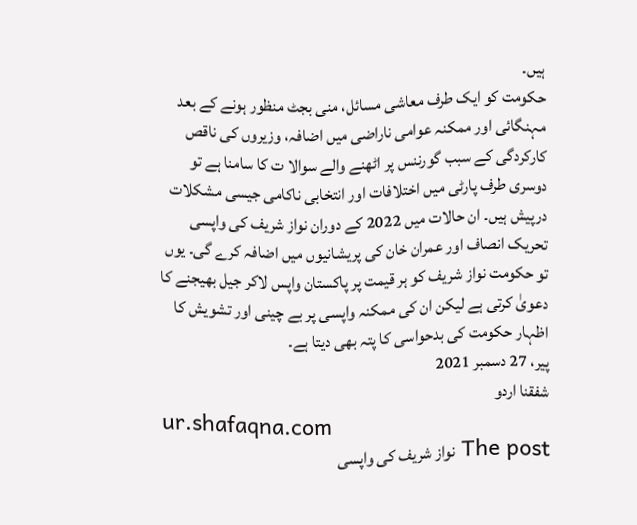ہیں۔
حکومت کو ایک طرف معاشی مسائل، منی بجٹ منظور ہونے کے بعد مہنگائی اور ممکنہ عوامی ناراضی میں اضافہ، وزیروں کی ناقص کارکردگی کے سبب گورننس پر اٹھنے والے سوالا ت کا سامنا ہے تو دوسری طرف پارٹی میں اختلافات اور انتخابی ناکامی جیسی مشکلات درپیش ہیں۔ ان حالات میں 2022 کے دوران نواز شریف کی واپسی تحریک انصاف اور عمران خان کی پریشانیوں میں اضافہ کرے گی۔ یوں تو حکومت نواز شریف کو ہر قیمت پر پاکستان واپس لاکر جیل بھیجنے کا دعویٰ کرتی ہے لیکن ان کی ممکنہ واپسی پر بے چینی اور تشویش کا اظہار حکومت کی بدحواسی کا پتہ بھی دیتا ہے۔
پیر، 27 دسمبر 2021
شفقنا اردو
ur.shafaqna.com
The post نواز شریف کی واپسی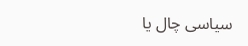سیاسی چال یا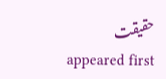حقیقت appeared first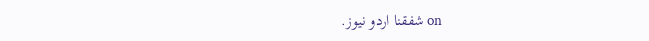on شفقنا اردو نیوز.